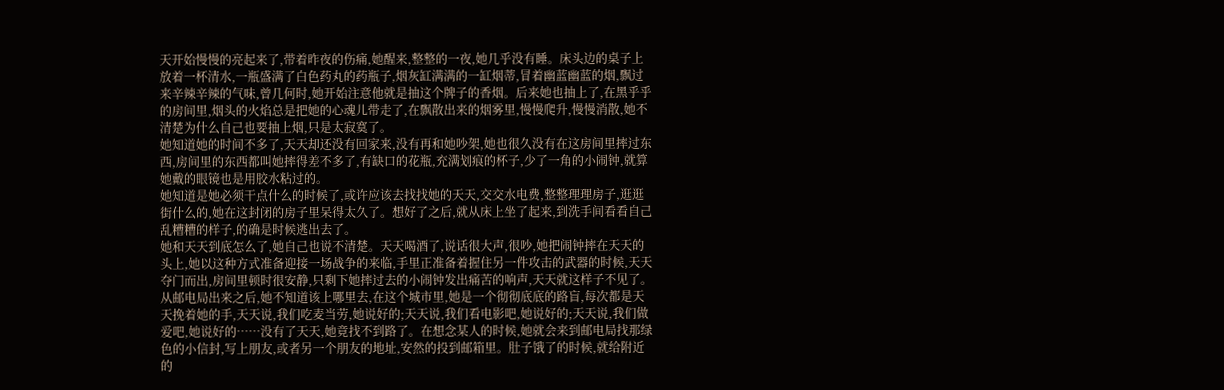天开始慢慢的亮起来了,带着昨夜的伤痛,她醒来,整整的一夜,她几乎没有睡。床头边的桌子上放着一杯清水,一瓶盛满了白色药丸的药瓶子,烟灰缸满满的一缸烟蒂,冒着幽蓝幽蓝的烟,飘过来辛辣辛辣的气味,曾几何时,她开始注意他就是抽这个牌子的香烟。后来她也抽上了,在黑乎乎的房间里,烟头的火焰总是把她的心魂儿带走了,在飘散出来的烟雾里,慢慢爬升,慢慢消散,她不清楚为什么自己也要抽上烟,只是太寂寞了。
她知道她的时间不多了,天天却还没有回家来,没有再和她吵架,她也很久没有在这房间里摔过东西,房间里的东西都叫她摔得差不多了,有缺口的花瓶,充满划痕的杯子,少了一角的小闹钟,就算她戴的眼镜也是用胶水粘过的。
她知道是她必须干点什么的时候了,或许应该去找找她的天天,交交水电费,整整理理房子,逛逛街什么的,她在这封闭的房子里呆得太久了。想好了之后,就从床上坐了起来,到洗手间看看自己乱糟糟的样子,的确是时候逃出去了。
她和天天到底怎么了,她自己也说不清楚。天天喝酒了,说话很大声,很吵,她把闹钟摔在天天的头上,她以这种方式准备迎接一场战争的来临,手里正准备着握住另一件攻击的武器的时候,天天夺门而出,房间里顿时很安静,只剩下她摔过去的小闹钟发出痛苦的响声,天天就这样子不见了。
从邮电局出来之后,她不知道该上哪里去,在这个城市里,她是一个彻彻底底的路盲,每次都是天天挽着她的手,天天说,我们吃麦当劳,她说好的;天天说,我们看电影吧,她说好的;天天说,我们做爱吧,她说好的……没有了天天,她竟找不到路了。在想念某人的时候,她就会来到邮电局找那绿色的小信封,写上朋友,或者另一个朋友的地址,安然的投到邮箱里。肚子饿了的时候,就给附近的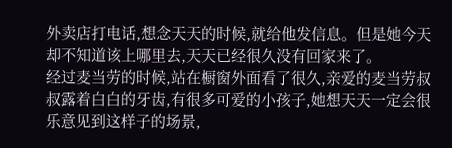外卖店打电话,想念天天的时候,就给他发信息。但是她今天却不知道该上哪里去,天天已经很久没有回家来了。
经过麦当劳的时候,站在橱窗外面看了很久,亲爱的麦当劳叔叔露着白白的牙齿,有很多可爱的小孩子,她想天天一定会很乐意见到这样子的场景,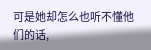可是她却怎么也听不懂他们的话,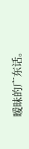暧昧的广东话。